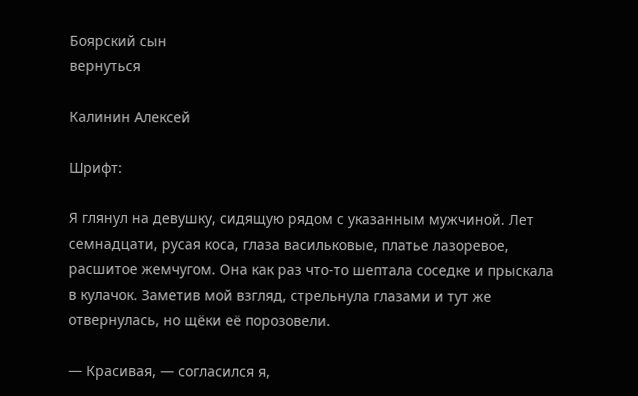Боярский сын
вернуться

Калинин Алексей

Шрифт:

Я глянул на девушку, сидящую рядом с указанным мужчиной. Лет семнадцати, русая коса, глаза васильковые, платье лазоревое, расшитое жемчугом. Она как раз что-то шептала соседке и прыскала в кулачок. Заметив мой взгляд, стрельнула глазами и тут же отвернулась, но щёки её порозовели.

— Красивая, — согласился я,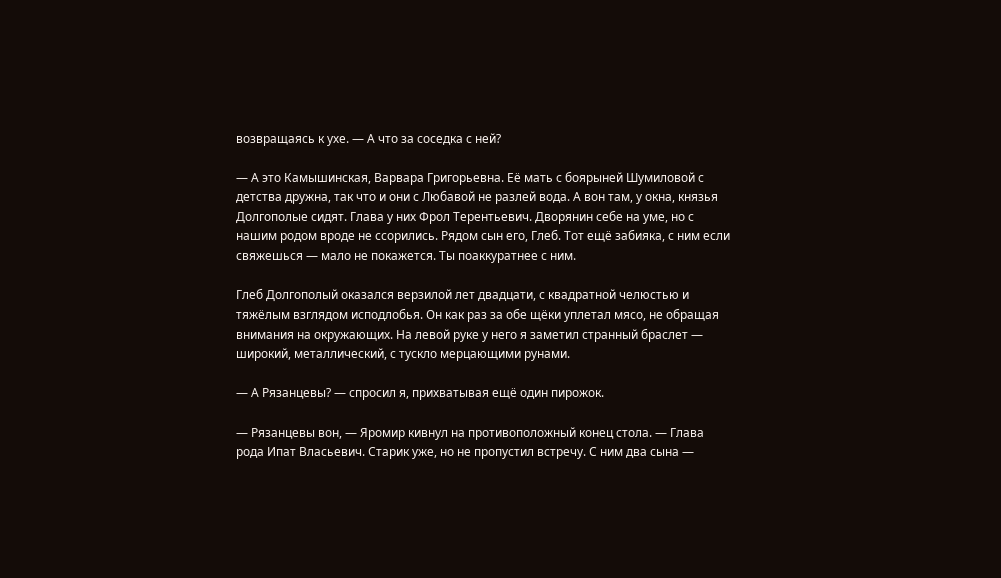возвращаясь к ухе. — А что за соседка с ней?

— А это Камышинская, Варвара Григорьевна. Её мать с боярыней Шумиловой с детства дружна, так что и они с Любавой не разлей вода. А вон там, у окна, князья Долгополые сидят. Глава у них Фрол Терентьевич. Дворянин себе на уме, но с нашим родом вроде не ссорились. Рядом сын его, Глеб. Тот ещё забияка, с ним если свяжешься — мало не покажется. Ты поаккуратнее с ним.

Глеб Долгополый оказался верзилой лет двадцати, с квадратной челюстью и тяжёлым взглядом исподлобья. Он как раз за обе щёки уплетал мясо, не обращая внимания на окружающих. На левой руке у него я заметил странный браслет — широкий, металлический, с тускло мерцающими рунами.

— А Рязанцевы? — спросил я, прихватывая ещё один пирожок.

— Рязанцевы вон, — Яромир кивнул на противоположный конец стола. — Глава рода Ипат Власьевич. Старик уже, но не пропустил встречу. С ним два сына —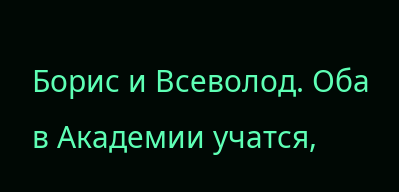Борис и Всеволод. Оба в Академии учатся,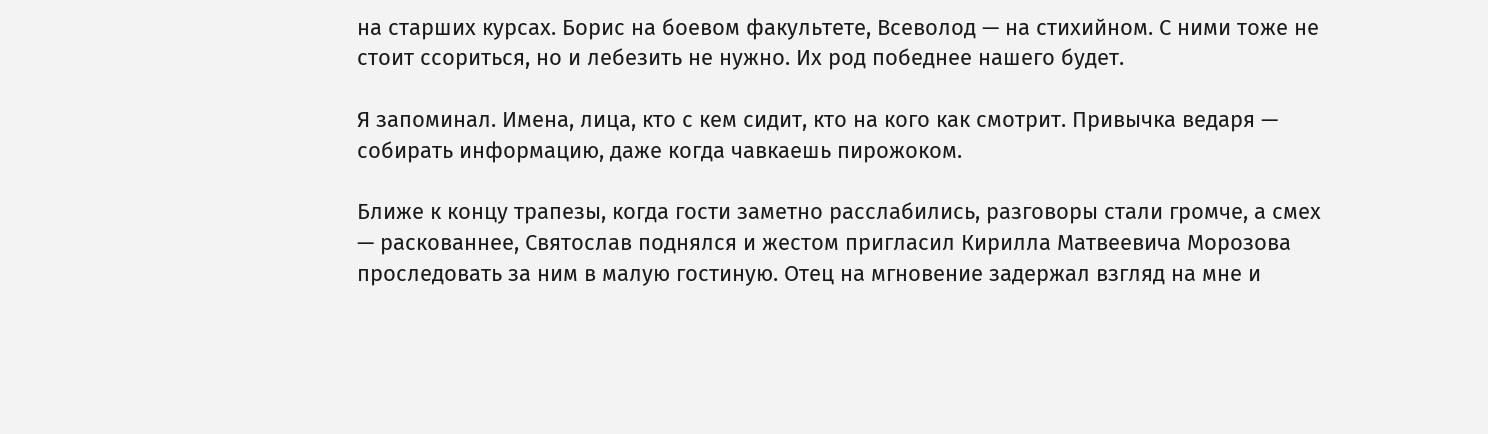на старших курсах. Борис на боевом факультете, Всеволод — на стихийном. С ними тоже не стоит ссориться, но и лебезить не нужно. Их род победнее нашего будет.

Я запоминал. Имена, лица, кто с кем сидит, кто на кого как смотрит. Привычка ведаря — собирать информацию, даже когда чавкаешь пирожоком.

Ближе к концу трапезы, когда гости заметно расслабились, разговоры стали громче, а смех — раскованнее, Святослав поднялся и жестом пригласил Кирилла Матвеевича Морозова проследовать за ним в малую гостиную. Отец на мгновение задержал взгляд на мне и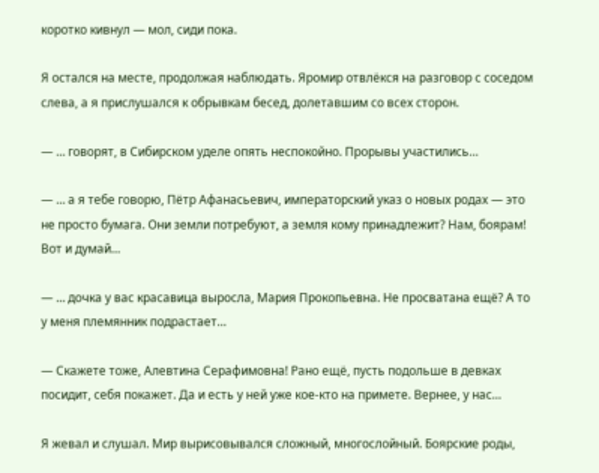коротко кивнул — мол, сиди пока.

Я остался на месте, продолжая наблюдать. Яромир отвлёкся на разговор с соседом слева, а я прислушался к обрывкам бесед, долетавшим со всех сторон.

— … говорят, в Сибирском уделе опять неспокойно. Прорывы участились…

— … а я тебе говорю, Пётр Афанасьевич, императорский указ о новых родах — это не просто бумага. Они земли потребуют, а земля кому принадлежит? Нам, боярам! Вот и думай…

— … дочка у вас красавица выросла, Мария Прокопьевна. Не просватана ещё? А то у меня племянник подрастает…

— Скажете тоже, Алевтина Серафимовна! Рано ещё, пусть подольше в девках посидит, себя покажет. Да и есть у ней уже кое-кто на примете. Вернее, у нас…

Я жевал и слушал. Мир вырисовывался сложный, многослойный. Боярские роды,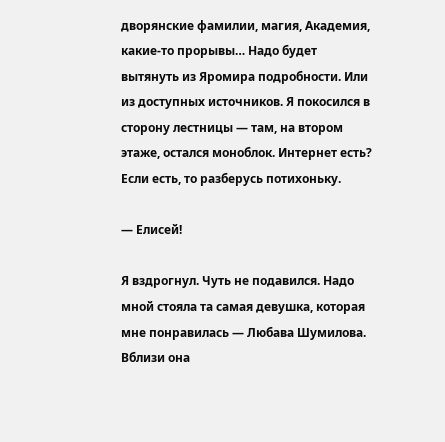дворянские фамилии, магия, Академия, какие-то прорывы… Надо будет вытянуть из Яромира подробности. Или из доступных источников. Я покосился в сторону лестницы — там, на втором этаже, остался моноблок. Интернет есть? Если есть, то разберусь потихоньку.

— Елисей!

Я вздрогнул. Чуть не подавился. Надо мной стояла та самая девушка, которая мне понравилась — Любава Шумилова. Вблизи она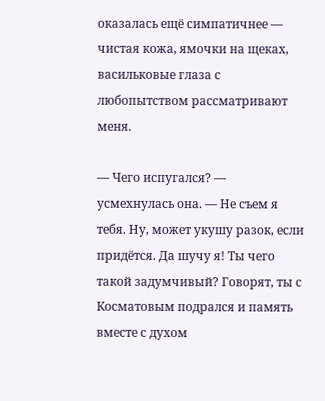оказалась ещё симпатичнее — чистая кожа, ямочки на щеках, васильковые глаза с любопытством рассматривают меня.

— Чего испугался? — усмехнулась она. — Не съем я тебя. Ну, может укушу разок, если придётся. Да шучу я! Ты чего такой задумчивый? Говорят, ты с Косматовым подрался и память вместе с духом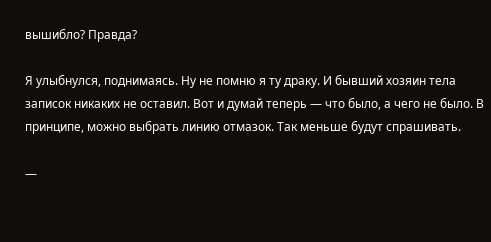вышибло? Правда?

Я улыбнулся, поднимаясь. Ну не помню я ту драку. И бывший хозяин тела записок никаких не оставил. Вот и думай теперь — что было, а чего не было. В принципе, можно выбрать линию отмазок. Так меньше будут спрашивать.

—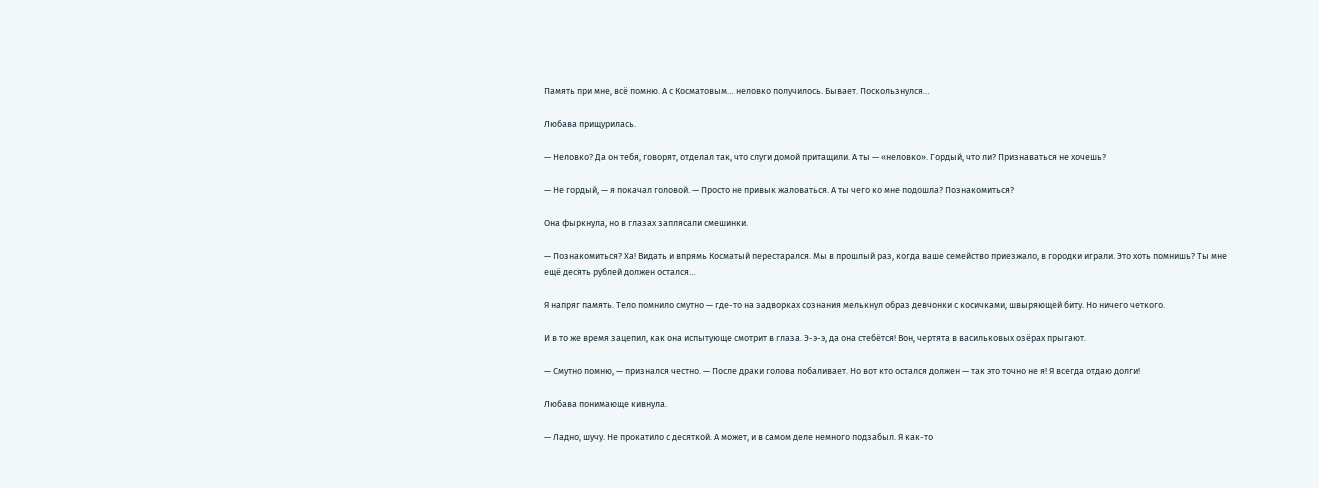Память при мне, всё помню. А с Косматовым… неловко получилось. Бывает. Поскользнулся…

Любава прищурилась.

— Неловко? Да он тебя, говорят, отделал так, что слуги домой притащили. А ты — «неловко». Гордый, что ли? Признаваться не хочешь?

— Не гордый, — я покачал головой. — Просто не привык жаловаться. А ты чего ко мне подошла? Познакомиться?

Она фыркнула, но в глазах заплясали смешинки.

— Познакомиться? Ха! Видать и впрямь Косматый перестарался. Мы в прошлый раз, когда ваше семейство приезжало, в городки играли. Это хоть помнишь? Ты мне ещё десять рублей должен остался…

Я напряг память. Тело помнило смутно — где-то на задворках сознания мелькнул образ девчонки с косичками, швыряющей биту. Но ничего четкого.

И в то же время зацепил, как она испытующе смотрит в глаза. Э-э-э, да она стебётся! Вон, чертята в васильковых озёрах прыгают.

— Смутно помню, — признался честно. — После драки голова побаливает. Но вот кто остался должен — так это точно не я! Я всегда отдаю долги!

Любава понимающе кивнула.

— Ладно, шучу. Не прокатило с десяткой. А может, и в самом деле немного подзабыл. Я как-то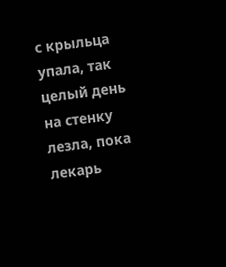с крыльца упала, так целый день на стенку лезла, пока лекарь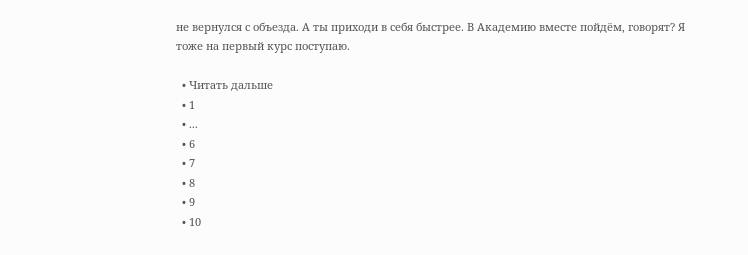не вернулся с объезда. А ты приходи в себя быстрее. В Академию вместе пойдём, говорят? Я тоже на первый курс поступаю.

  • Читать дальше
  • 1
  • ...
  • 6
  • 7
  • 8
  • 9
  • 10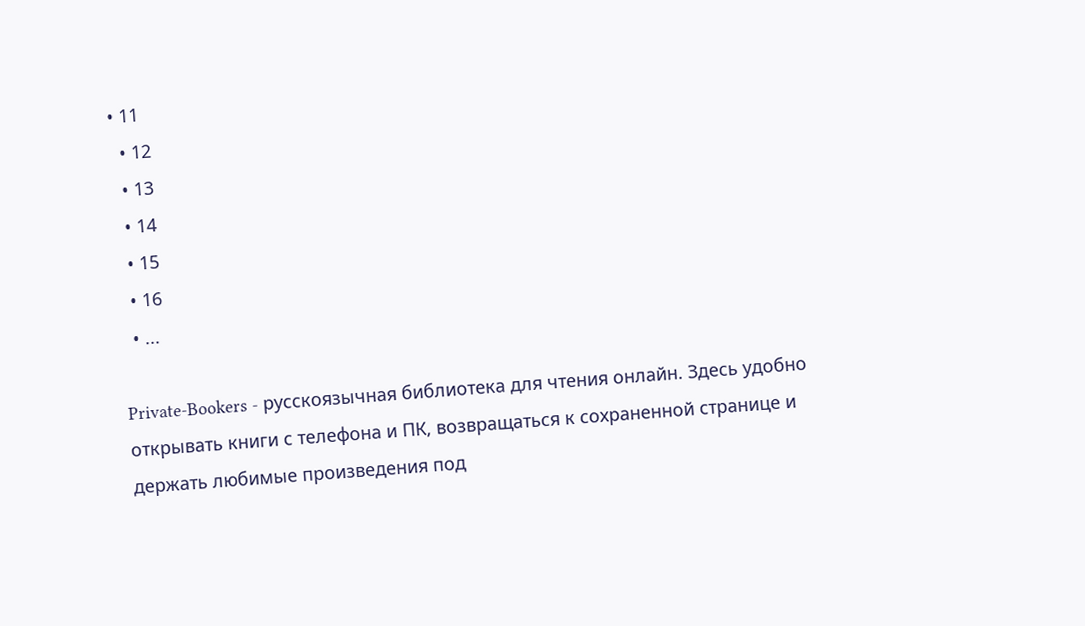• 11
  • 12
  • 13
  • 14
  • 15
  • 16
  • ...

Private-Bookers - русскоязычная библиотека для чтения онлайн. Здесь удобно открывать книги с телефона и ПК, возвращаться к сохраненной странице и держать любимые произведения под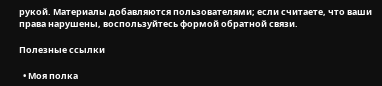рукой. Материалы добавляются пользователями; если считаете, что ваши права нарушены, воспользуйтесь формой обратной связи.

Полезные ссылки

  • Моя полка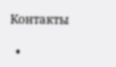Контакты

  •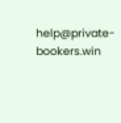help@private-bookers.win